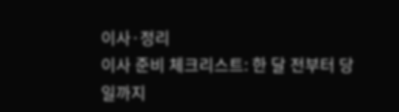이사·정리
이사 준비 체크리스트: 한 달 전부터 당일까지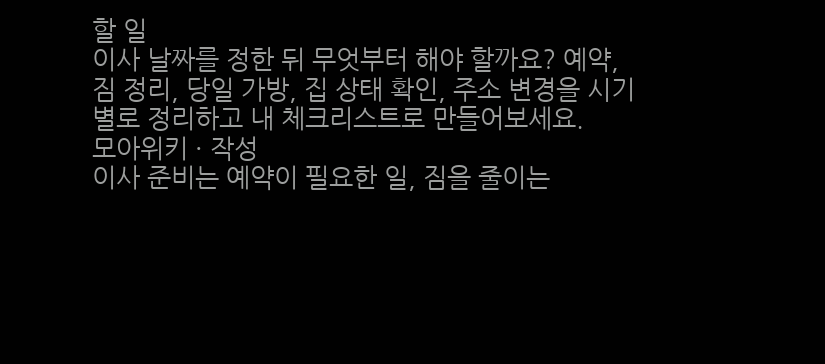할 일
이사 날짜를 정한 뒤 무엇부터 해야 할까요? 예약, 짐 정리, 당일 가방, 집 상태 확인, 주소 변경을 시기별로 정리하고 내 체크리스트로 만들어보세요.
모아위키 · 작성
이사 준비는 예약이 필요한 일, 짐을 줄이는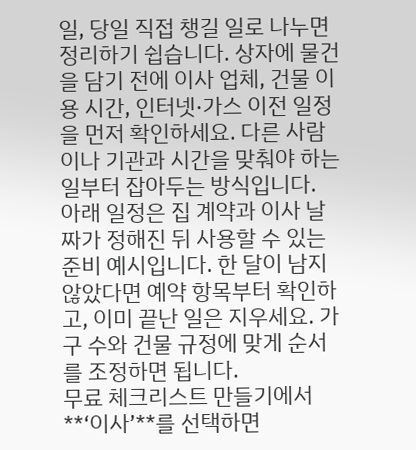일, 당일 직접 챙길 일로 나누면 정리하기 쉽습니다. 상자에 물건을 담기 전에 이사 업체, 건물 이용 시간, 인터넷·가스 이전 일정을 먼저 확인하세요. 다른 사람이나 기관과 시간을 맞춰야 하는 일부터 잡아두는 방식입니다.
아래 일정은 집 계약과 이사 날짜가 정해진 뒤 사용할 수 있는 준비 예시입니다. 한 달이 남지 않았다면 예약 항목부터 확인하고, 이미 끝난 일은 지우세요. 가구 수와 건물 규정에 맞게 순서를 조정하면 됩니다.
무료 체크리스트 만들기에서 **‘이사’**를 선택하면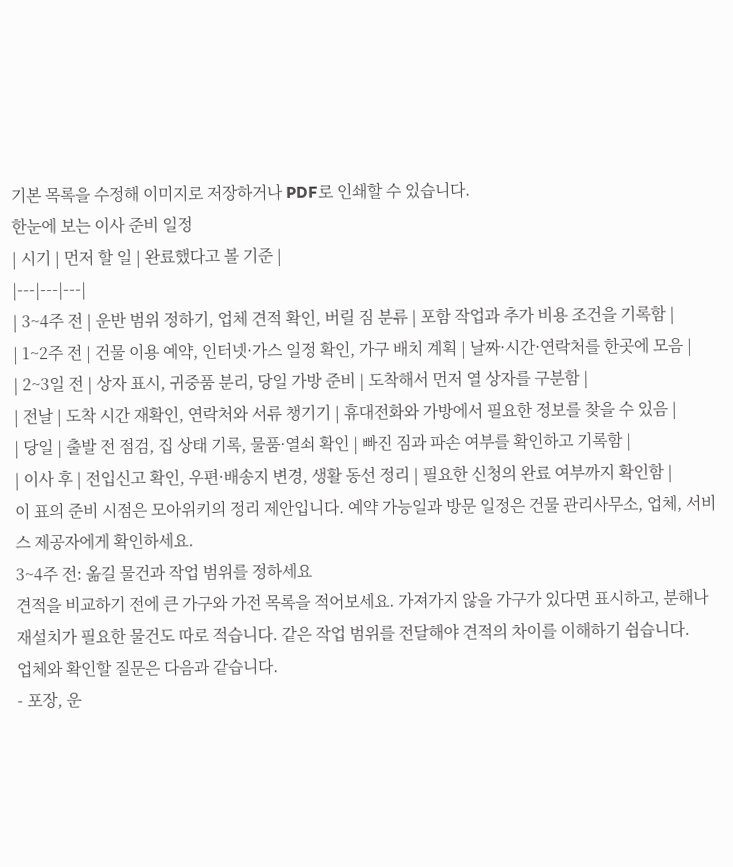기본 목록을 수정해 이미지로 저장하거나 PDF로 인쇄할 수 있습니다.
한눈에 보는 이사 준비 일정
| 시기 | 먼저 할 일 | 완료했다고 볼 기준 |
|---|---|---|
| 3~4주 전 | 운반 범위 정하기, 업체 견적 확인, 버릴 짐 분류 | 포함 작업과 추가 비용 조건을 기록함 |
| 1~2주 전 | 건물 이용 예약, 인터넷·가스 일정 확인, 가구 배치 계획 | 날짜·시간·연락처를 한곳에 모음 |
| 2~3일 전 | 상자 표시, 귀중품 분리, 당일 가방 준비 | 도착해서 먼저 열 상자를 구분함 |
| 전날 | 도착 시간 재확인, 연락처와 서류 챙기기 | 휴대전화와 가방에서 필요한 정보를 찾을 수 있음 |
| 당일 | 출발 전 점검, 집 상태 기록, 물품·열쇠 확인 | 빠진 짐과 파손 여부를 확인하고 기록함 |
| 이사 후 | 전입신고 확인, 우편·배송지 변경, 생활 동선 정리 | 필요한 신청의 완료 여부까지 확인함 |
이 표의 준비 시점은 모아위키의 정리 제안입니다. 예약 가능일과 방문 일정은 건물 관리사무소, 업체, 서비스 제공자에게 확인하세요.
3~4주 전: 옮길 물건과 작업 범위를 정하세요
견적을 비교하기 전에 큰 가구와 가전 목록을 적어보세요. 가져가지 않을 가구가 있다면 표시하고, 분해나 재설치가 필요한 물건도 따로 적습니다. 같은 작업 범위를 전달해야 견적의 차이를 이해하기 쉽습니다.
업체와 확인할 질문은 다음과 같습니다.
- 포장, 운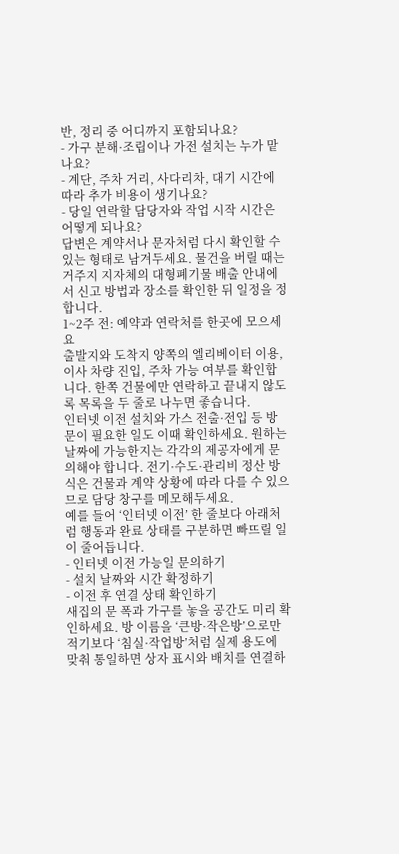반, 정리 중 어디까지 포함되나요?
- 가구 분해·조립이나 가전 설치는 누가 맡나요?
- 계단, 주차 거리, 사다리차, 대기 시간에 따라 추가 비용이 생기나요?
- 당일 연락할 담당자와 작업 시작 시간은 어떻게 되나요?
답변은 계약서나 문자처럼 다시 확인할 수 있는 형태로 남겨두세요. 물건을 버릴 때는 거주지 지자체의 대형폐기물 배출 안내에서 신고 방법과 장소를 확인한 뒤 일정을 정합니다.
1~2주 전: 예약과 연락처를 한곳에 모으세요
출발지와 도착지 양쪽의 엘리베이터 이용, 이사 차량 진입, 주차 가능 여부를 확인합니다. 한쪽 건물에만 연락하고 끝내지 않도록 목록을 두 줄로 나누면 좋습니다.
인터넷 이전 설치와 가스 전출·전입 등 방문이 필요한 일도 이때 확인하세요. 원하는 날짜에 가능한지는 각각의 제공자에게 문의해야 합니다. 전기·수도·관리비 정산 방식은 건물과 계약 상황에 따라 다를 수 있으므로 담당 창구를 메모해두세요.
예를 들어 ‘인터넷 이전’ 한 줄보다 아래처럼 행동과 완료 상태를 구분하면 빠뜨릴 일이 줄어듭니다.
- 인터넷 이전 가능일 문의하기
- 설치 날짜와 시간 확정하기
- 이전 후 연결 상태 확인하기
새집의 문 폭과 가구를 놓을 공간도 미리 확인하세요. 방 이름을 ‘큰방·작은방’으로만 적기보다 ‘침실·작업방’처럼 실제 용도에 맞춰 통일하면 상자 표시와 배치를 연결하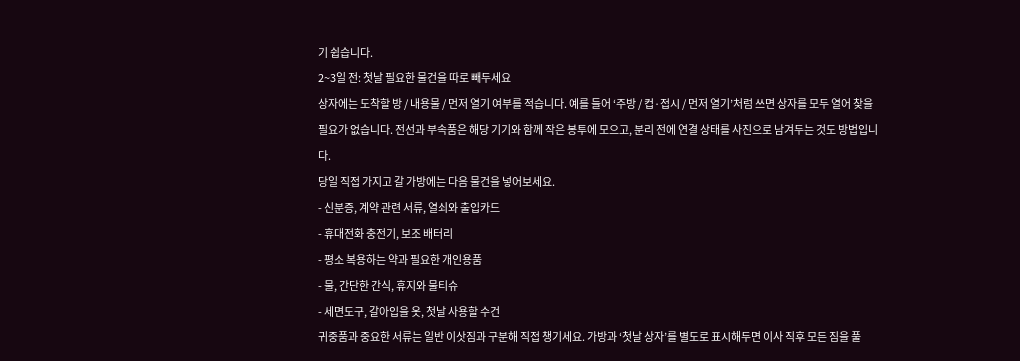기 쉽습니다.
2~3일 전: 첫날 필요한 물건을 따로 빼두세요
상자에는 도착할 방 / 내용물 / 먼저 열기 여부를 적습니다. 예를 들어 ‘주방 / 컵·접시 / 먼저 열기’처럼 쓰면 상자를 모두 열어 찾을 필요가 없습니다. 전선과 부속품은 해당 기기와 함께 작은 봉투에 모으고, 분리 전에 연결 상태를 사진으로 남겨두는 것도 방법입니다.
당일 직접 가지고 갈 가방에는 다음 물건을 넣어보세요.
- 신분증, 계약 관련 서류, 열쇠와 출입카드
- 휴대전화 충전기, 보조 배터리
- 평소 복용하는 약과 필요한 개인용품
- 물, 간단한 간식, 휴지와 물티슈
- 세면도구, 갈아입을 옷, 첫날 사용할 수건
귀중품과 중요한 서류는 일반 이삿짐과 구분해 직접 챙기세요. 가방과 ‘첫날 상자’를 별도로 표시해두면 이사 직후 모든 짐을 풀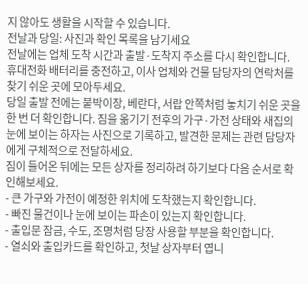지 않아도 생활을 시작할 수 있습니다.
전날과 당일: 사진과 확인 목록을 남기세요
전날에는 업체 도착 시간과 출발·도착지 주소를 다시 확인합니다. 휴대전화 배터리를 충전하고, 이사 업체와 건물 담당자의 연락처를 찾기 쉬운 곳에 모아두세요.
당일 출발 전에는 붙박이장, 베란다, 서랍 안쪽처럼 놓치기 쉬운 곳을 한 번 더 확인합니다. 짐을 옮기기 전후의 가구·가전 상태와 새집의 눈에 보이는 하자는 사진으로 기록하고, 발견한 문제는 관련 담당자에게 구체적으로 전달하세요.
짐이 들어온 뒤에는 모든 상자를 정리하려 하기보다 다음 순서로 확인해보세요.
- 큰 가구와 가전이 예정한 위치에 도착했는지 확인합니다.
- 빠진 물건이나 눈에 보이는 파손이 있는지 확인합니다.
- 출입문 잠금, 수도, 조명처럼 당장 사용할 부분을 확인합니다.
- 열쇠와 출입카드를 확인하고, 첫날 상자부터 엽니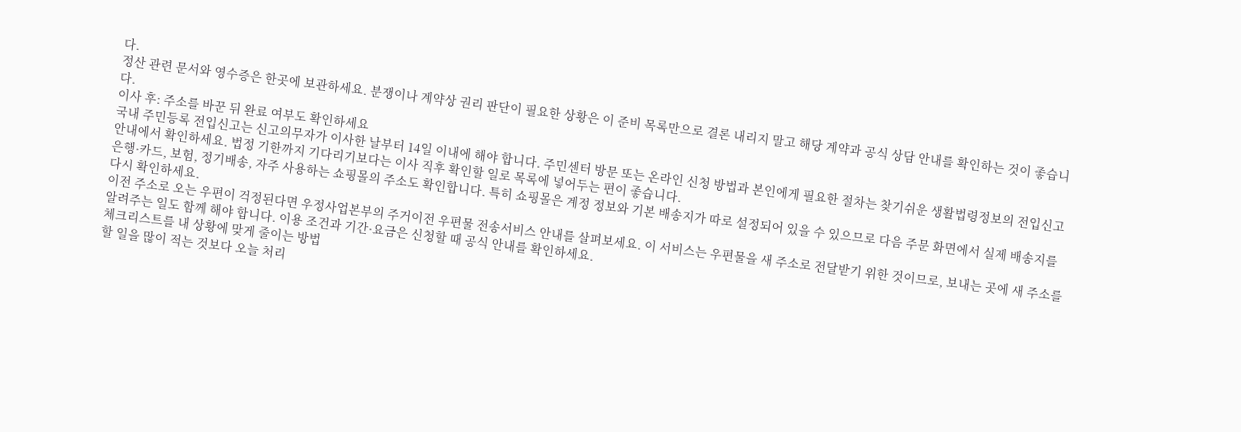다.
정산 관련 문서와 영수증은 한곳에 보관하세요. 분쟁이나 계약상 권리 판단이 필요한 상황은 이 준비 목록만으로 결론 내리지 말고 해당 계약과 공식 상담 안내를 확인하는 것이 좋습니다.
이사 후: 주소를 바꾼 뒤 완료 여부도 확인하세요
국내 주민등록 전입신고는 신고의무자가 이사한 날부터 14일 이내에 해야 합니다. 주민센터 방문 또는 온라인 신청 방법과 본인에게 필요한 절차는 찾기쉬운 생활법령정보의 전입신고 안내에서 확인하세요. 법정 기한까지 기다리기보다는 이사 직후 확인할 일로 목록에 넣어두는 편이 좋습니다.
은행·카드, 보험, 정기배송, 자주 사용하는 쇼핑몰의 주소도 확인합니다. 특히 쇼핑몰은 계정 정보와 기본 배송지가 따로 설정되어 있을 수 있으므로 다음 주문 화면에서 실제 배송지를 다시 확인하세요.
이전 주소로 오는 우편이 걱정된다면 우정사업본부의 주거이전 우편물 전송서비스 안내를 살펴보세요. 이 서비스는 우편물을 새 주소로 전달받기 위한 것이므로, 보내는 곳에 새 주소를 알려주는 일도 함께 해야 합니다. 이용 조건과 기간·요금은 신청할 때 공식 안내를 확인하세요.
체크리스트를 내 상황에 맞게 줄이는 방법
할 일을 많이 적는 것보다 오늘 처리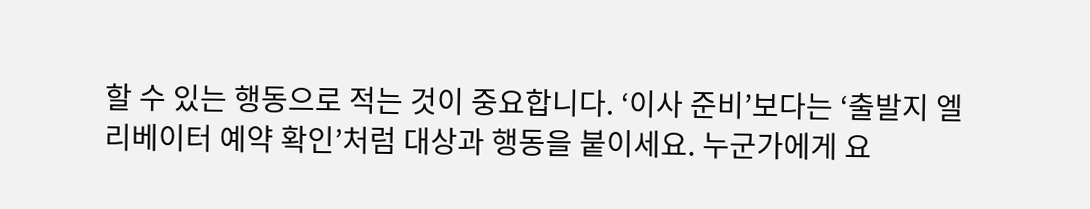할 수 있는 행동으로 적는 것이 중요합니다. ‘이사 준비’보다는 ‘출발지 엘리베이터 예약 확인’처럼 대상과 행동을 붙이세요. 누군가에게 요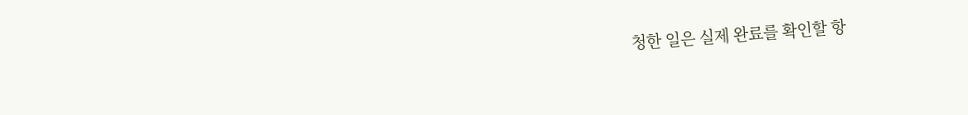청한 일은 실제 완료를 확인할 항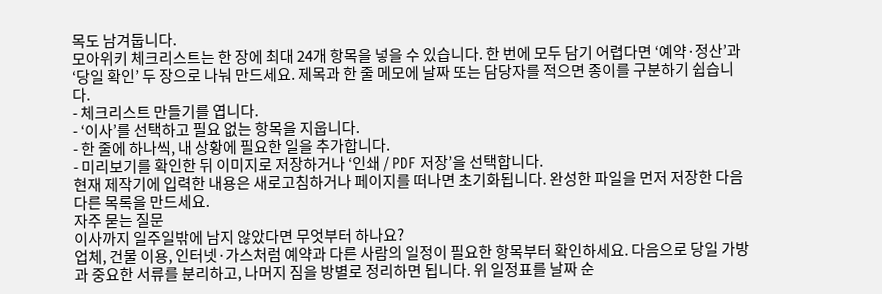목도 남겨둡니다.
모아위키 체크리스트는 한 장에 최대 24개 항목을 넣을 수 있습니다. 한 번에 모두 담기 어렵다면 ‘예약·정산’과 ‘당일 확인’ 두 장으로 나눠 만드세요. 제목과 한 줄 메모에 날짜 또는 담당자를 적으면 종이를 구분하기 쉽습니다.
- 체크리스트 만들기를 엽니다.
- ‘이사’를 선택하고 필요 없는 항목을 지웁니다.
- 한 줄에 하나씩, 내 상황에 필요한 일을 추가합니다.
- 미리보기를 확인한 뒤 이미지로 저장하거나 ‘인쇄 / PDF 저장’을 선택합니다.
현재 제작기에 입력한 내용은 새로고침하거나 페이지를 떠나면 초기화됩니다. 완성한 파일을 먼저 저장한 다음 다른 목록을 만드세요.
자주 묻는 질문
이사까지 일주일밖에 남지 않았다면 무엇부터 하나요?
업체, 건물 이용, 인터넷·가스처럼 예약과 다른 사람의 일정이 필요한 항목부터 확인하세요. 다음으로 당일 가방과 중요한 서류를 분리하고, 나머지 짐을 방별로 정리하면 됩니다. 위 일정표를 날짜 순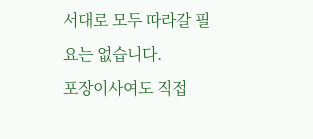서대로 모두 따라갈 필요는 없습니다.
포장이사여도 직접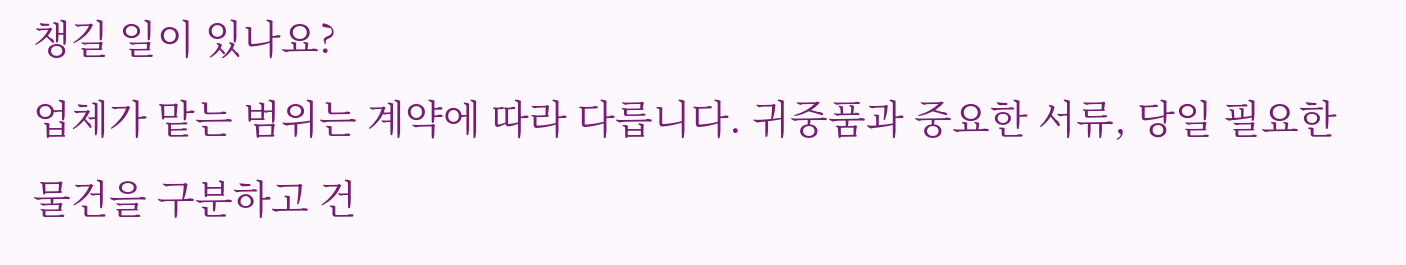챙길 일이 있나요?
업체가 맡는 범위는 계약에 따라 다릅니다. 귀중품과 중요한 서류, 당일 필요한 물건을 구분하고 건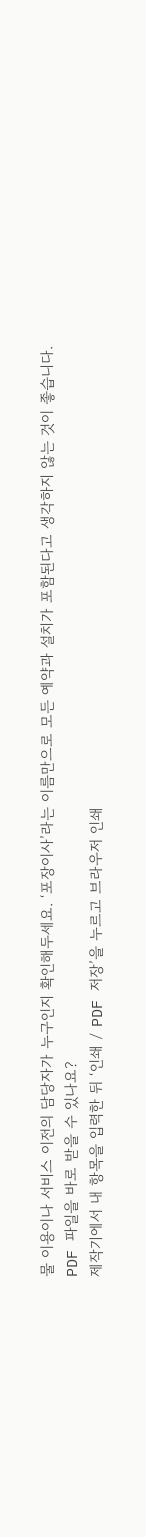물 이용이나 서비스 이전의 담당자가 누구인지 확인해두세요. ‘포장이사’라는 이름만으로 모든 예약과 설치가 포함된다고 생각하지 않는 것이 좋습니다.
PDF 파일을 바로 받을 수 있나요?
제작기에서 내 항목을 입력한 뒤 ‘인쇄 / PDF 저장’을 누르고 브라우저 인쇄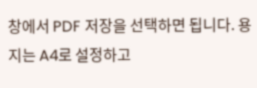창에서 PDF 저장을 선택하면 됩니다. 용지는 A4로 설정하고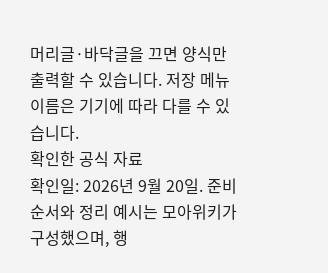머리글·바닥글을 끄면 양식만 출력할 수 있습니다. 저장 메뉴 이름은 기기에 따라 다를 수 있습니다.
확인한 공식 자료
확인일: 2026년 9월 20일. 준비 순서와 정리 예시는 모아위키가 구성했으며, 행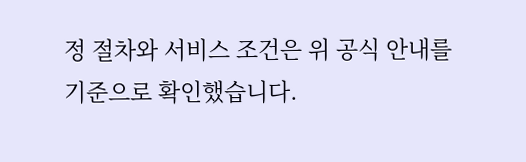정 절차와 서비스 조건은 위 공식 안내를 기준으로 확인했습니다.